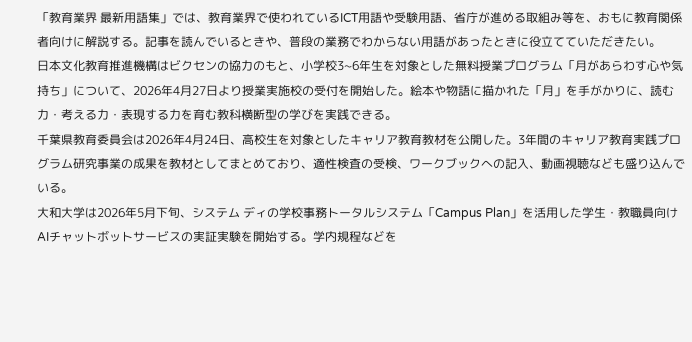「教育業界 最新用語集」では、教育業界で使われているICT用語や受験用語、省庁が進める取組み等を、おもに教育関係者向けに解説する。記事を読んでいるときや、普段の業務でわからない用語があったときに役立てていただきたい。
日本文化教育推進機構はビクセンの協力のもと、小学校3~6年生を対象とした無料授業プログラム「月があらわす心や気持ち」について、2026年4月27日より授業実施校の受付を開始した。絵本や物語に描かれた「月」を手がかりに、読む力・考える力・表現する力を育む教科横断型の学びを実践できる。
千葉県教育委員会は2026年4月24日、高校生を対象としたキャリア教育教材を公開した。3年間のキャリア教育実践プログラム研究事業の成果を教材としてまとめており、適性検査の受検、ワークブックへの記入、動画視聴なども盛り込んでいる。
大和大学は2026年5月下旬、システム ディの学校事務トータルシステム「Campus Plan」を活用した学生・教職員向けAIチャットボットサービスの実証実験を開始する。学内規程などを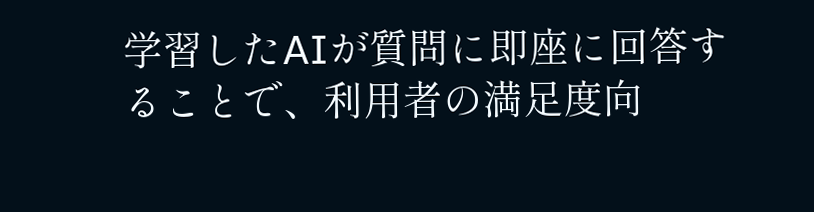学習したAIが質問に即座に回答することで、利用者の満足度向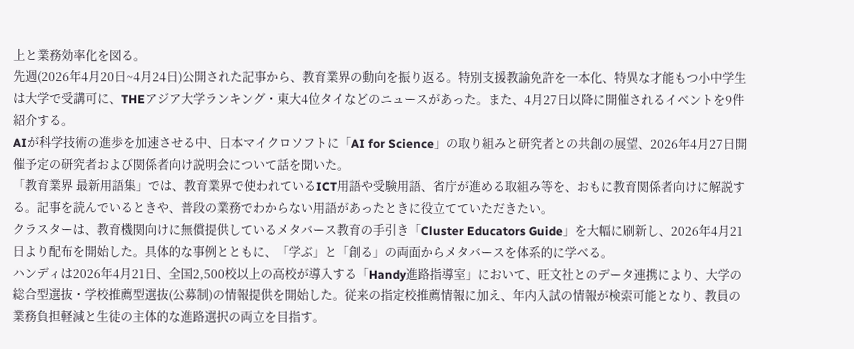上と業務効率化を図る。
先週(2026年4月20日~4月24日)公開された記事から、教育業界の動向を振り返る。特別支援教諭免許を一本化、特異な才能もつ小中学生は大学で受講可に、THEアジア大学ランキング・東大4位タイなどのニュースがあった。また、4月27日以降に開催されるイベントを9件紹介する。
AIが科学技術の進歩を加速させる中、日本マイクロソフトに「AI for Science」の取り組みと研究者との共創の展望、2026年4月27日開催予定の研究者および関係者向け説明会について話を聞いた。
「教育業界 最新用語集」では、教育業界で使われているICT用語や受験用語、省庁が進める取組み等を、おもに教育関係者向けに解説する。記事を読んでいるときや、普段の業務でわからない用語があったときに役立てていただきたい。
クラスターは、教育機関向けに無償提供しているメタバース教育の手引き「Cluster Educators Guide」を大幅に刷新し、2026年4月21日より配布を開始した。具体的な事例とともに、「学ぶ」と「創る」の両面からメタバースを体系的に学べる。
ハンディは2026年4月21日、全国2,500校以上の高校が導入する「Handy進路指導室」において、旺文社とのデータ連携により、大学の総合型選抜・学校推薦型選抜(公募制)の情報提供を開始した。従来の指定校推薦情報に加え、年内入試の情報が検索可能となり、教員の業務負担軽減と生徒の主体的な進路選択の両立を目指す。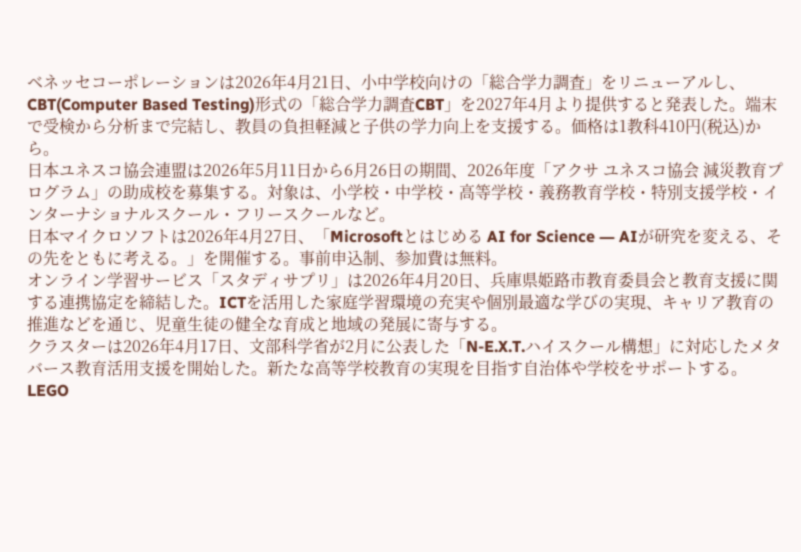ベネッセコーポレーションは2026年4月21日、小中学校向けの「総合学力調査」をリニューアルし、CBT(Computer Based Testing)形式の「総合学力調査CBT」を2027年4月より提供すると発表した。端末で受検から分析まで完結し、教員の負担軽減と子供の学力向上を支援する。価格は1教科410円(税込)から。
日本ユネスコ協会連盟は2026年5月11日から6月26日の期間、2026年度「アクサ ユネスコ協会 減災教育プログラム」の助成校を募集する。対象は、小学校・中学校・高等学校・義務教育学校・特別支援学校・インターナショナルスクール・フリースクールなど。
日本マイクロソフトは2026年4月27日、「Microsoftとはじめる AI for Science ― AIが研究を変える、その先をともに考える。」を開催する。事前申込制、参加費は無料。
オンライン学習サービス「スタディサプリ」は2026年4月20日、兵庫県姫路市教育委員会と教育支援に関する連携協定を締結した。ICTを活用した家庭学習環境の充実や個別最適な学びの実現、キャリア教育の推進などを通じ、児童生徒の健全な育成と地域の発展に寄与する。
クラスターは2026年4月17日、文部科学省が2月に公表した「N-E.X.T.ハイスクール構想」に対応したメタバース教育活用支援を開始した。新たな高等学校教育の実現を目指す自治体や学校をサポートする。
LEGO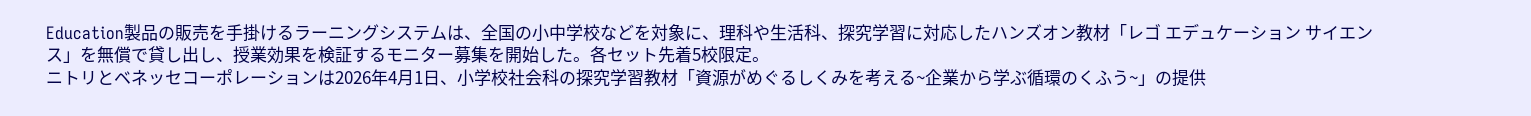Education製品の販売を手掛けるラーニングシステムは、全国の小中学校などを対象に、理科や生活科、探究学習に対応したハンズオン教材「レゴ エデュケーション サイエンス」を無償で貸し出し、授業効果を検証するモニター募集を開始した。各セット先着5校限定。
ニトリとベネッセコーポレーションは2026年4月1日、小学校社会科の探究学習教材「資源がめぐるしくみを考える~企業から学ぶ循環のくふう~」の提供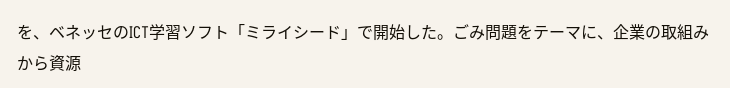を、ベネッセのICT学習ソフト「ミライシード」で開始した。ごみ問題をテーマに、企業の取組みから資源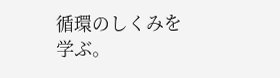循環のしくみを学ぶ。